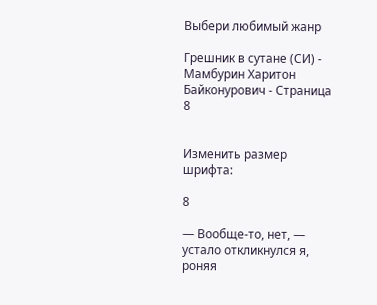Выбери любимый жанр

Грешник в сутане (СИ) - Мамбурин Харитон Байконурович - Страница 8


Изменить размер шрифта:

8

— Вообще-то, нет, — устало откликнулся я, роняя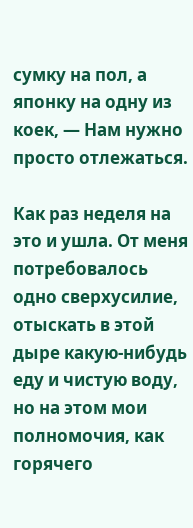сумку на пол, а японку на одну из коек, — Нам нужно просто отлежаться.

Как раз неделя на это и ушла. От меня потребовалось одно сверхусилие, отыскать в этой дыре какую-нибудь еду и чистую воду, но на этом мои полномочия, как горячего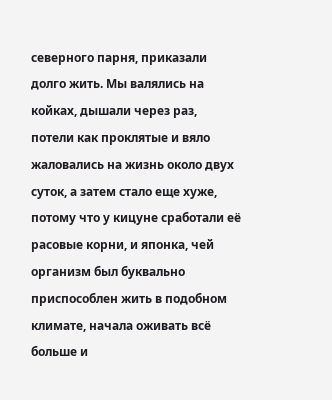северного парня, приказали долго жить. Мы валялись на койках, дышали через раз, потели как проклятые и вяло жаловались на жизнь около двух суток, а затем стало еще хуже, потому что у кицуне сработали её расовые корни, и японка, чей организм был буквально приспособлен жить в подобном климате, начала оживать всё больше и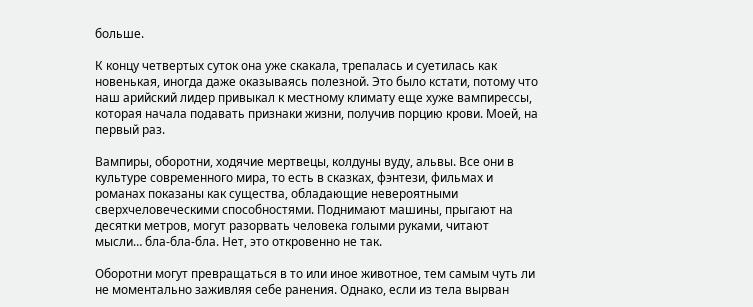больше.

К концу четвертых суток она уже скакала, трепалась и суетилась как новенькая, иногда даже оказываясь полезной. Это было кстати, потому что наш арийский лидер привыкал к местному климату еще хуже вампирессы, которая начала подавать признаки жизни, получив порцию крови. Моей, на первый раз.

Вампиры, оборотни, ходячие мертвецы, колдуны вуду, альвы. Все они в культуре современного мира, то есть в сказках, фэнтези, фильмах и романах показаны как существа, обладающие невероятными сверхчеловеческими способностями. Поднимают машины, прыгают на десятки метров, могут разорвать человека голыми руками, читают мысли… бла-бла-бла. Нет, это откровенно не так.

Оборотни могут превращаться в то или иное животное, тем самым чуть ли не моментально заживляя себе ранения. Однако, если из тела вырван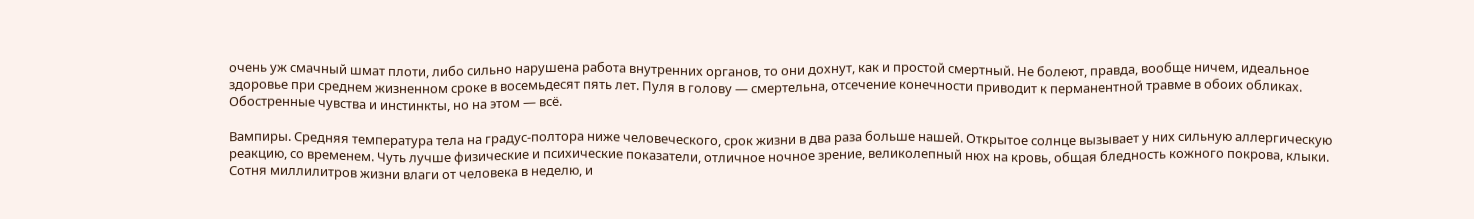очень уж смачный шмат плоти, либо сильно нарушена работа внутренних органов, то они дохнут, как и простой смертный. Не болеют, правда, вообще ничем, идеальное здоровье при среднем жизненном сроке в восемьдесят пять лет. Пуля в голову — смертельна, отсечение конечности приводит к перманентной травме в обоих обликах. Обостренные чувства и инстинкты, но на этом — всё.

Вампиры. Средняя температура тела на градус-полтора ниже человеческого, срок жизни в два раза больше нашей. Открытое солнце вызывает у них сильную аллергическую реакцию, со временем. Чуть лучше физические и психические показатели, отличное ночное зрение, великолепный нюх на кровь, общая бледность кожного покрова, клыки. Сотня миллилитров жизни влаги от человека в неделю, и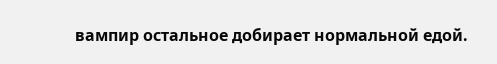вампир остальное добирает нормальной едой.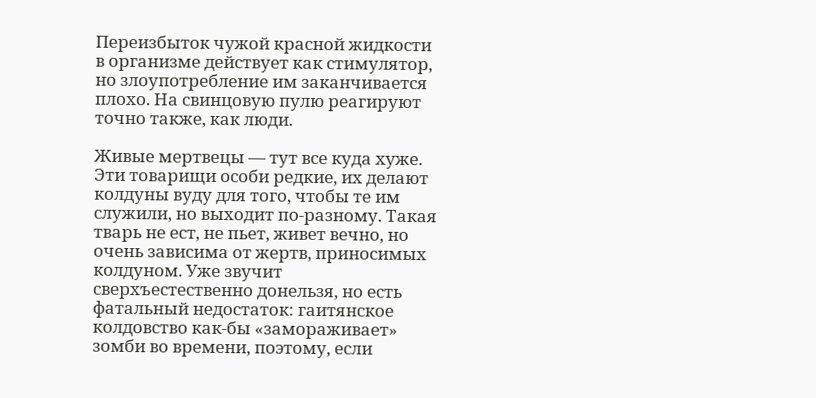Переизбыток чужой красной жидкости в организме действует как стимулятор, но злоупотребление им заканчивается плохо. На свинцовую пулю реагируют точно также, как люди.

Живые мертвецы — тут все куда хуже. Эти товарищи особи редкие, их делают колдуны вуду для того, чтобы те им служили, но выходит по-разному. Такая тварь не ест, не пьет, живет вечно, но очень зависима от жертв, приносимых колдуном. Уже звучит сверхъестественно донельзя, но есть фатальный недостаток: гаитянское колдовство как-бы «замораживает» зомби во времени, поэтому, если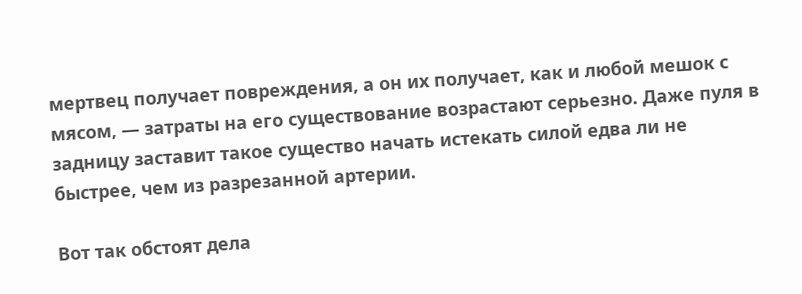мертвец получает повреждения, а он их получает, как и любой мешок с мясом, — затраты на его существование возрастают серьезно. Даже пуля в задницу заставит такое существо начать истекать силой едва ли не быстрее, чем из разрезанной артерии.

Вот так обстоят дела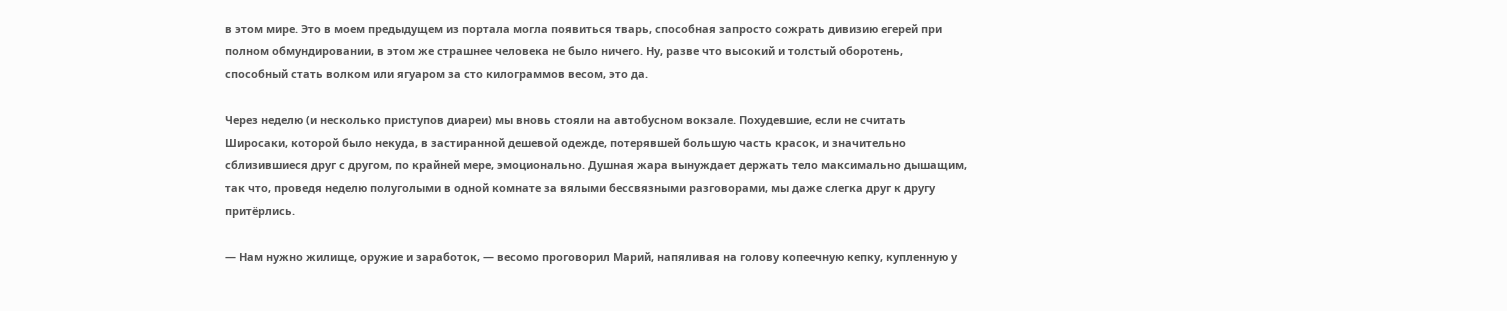в этом мире. Это в моем предыдущем из портала могла появиться тварь, способная запросто сожрать дивизию егерей при полном обмундировании, в этом же страшнее человека не было ничего. Ну, разве что высокий и толстый оборотень, способный стать волком или ягуаром за сто килограммов весом, это да.

Через неделю (и несколько приступов диареи) мы вновь стояли на автобусном вокзале. Похудевшие, если не считать Широсаки, которой было некуда, в застиранной дешевой одежде, потерявшей большую часть красок, и значительно сблизившиеся друг с другом, по крайней мере, эмоционально. Душная жара вынуждает держать тело максимально дышащим, так что, проведя неделю полуголыми в одной комнате за вялыми бессвязными разговорами, мы даже слегка друг к другу притёрлись.

— Нам нужно жилище, оружие и заработок, — весомо проговорил Марий, напяливая на голову копеечную кепку, купленную у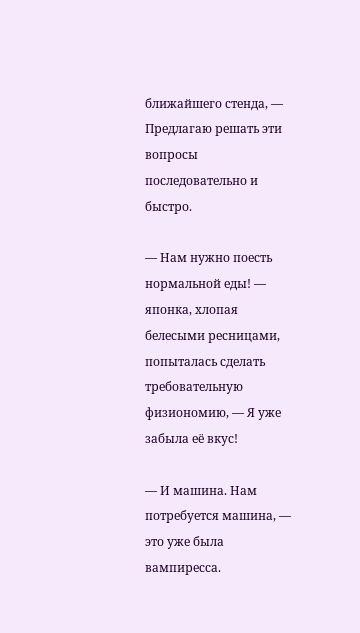ближайшего стенда, — Предлагаю решать эти вопросы последовательно и быстро.

— Нам нужно поесть нормальной еды! — японка, хлопая белесыми ресницами, попыталась сделать требовательную физиономию, — Я уже забыла её вкус!

— И машина. Нам потребуется машина, — это уже была вампиресса.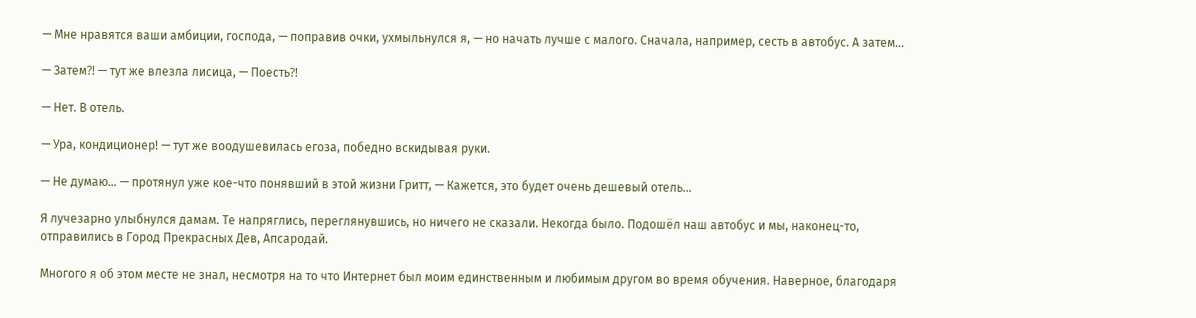— Мне нравятся ваши амбиции, господа, — поправив очки, ухмыльнулся я, — но начать лучше с малого. Сначала, например, сесть в автобус. А затем…

— Затем⁈ — тут же влезла лисица, — Поесть⁈

— Нет. В отель.

— Ура, кондиционер! — тут же воодушевилась егоза, победно вскидывая руки.

— Не думаю… — протянул уже кое-что понявший в этой жизни Гритт, — Кажется, это будет очень дешевый отель…

Я лучезарно улыбнулся дамам. Те напряглись, переглянувшись, но ничего не сказали. Некогда было. Подошёл наш автобус и мы, наконец-то, отправились в Город Прекрасных Дев, Апсародай.

Многого я об этом месте не знал, несмотря на то что Интернет был моим единственным и любимым другом во время обучения. Наверное, благодаря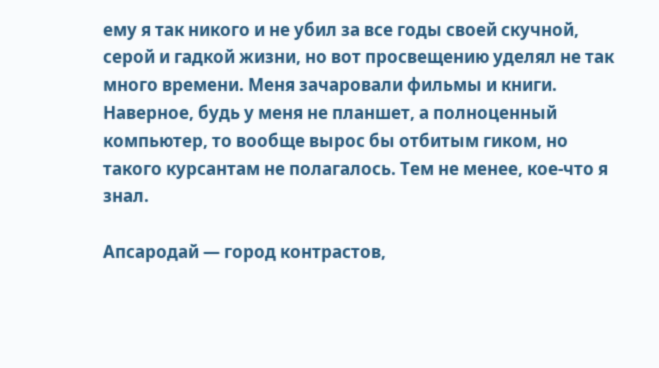ему я так никого и не убил за все годы своей скучной, серой и гадкой жизни, но вот просвещению уделял не так много времени. Меня зачаровали фильмы и книги. Наверное, будь у меня не планшет, а полноценный компьютер, то вообще вырос бы отбитым гиком, но такого курсантам не полагалось. Тем не менее, кое-что я знал.

Апсародай — город контрастов,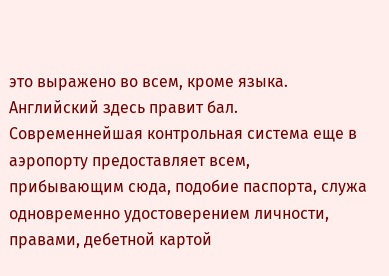это выражено во всем, кроме языка. Английский здесь правит бал. Современнейшая контрольная система еще в аэропорту предоставляет всем, прибывающим сюда, подобие паспорта, служа одновременно удостоверением личности, правами, дебетной картой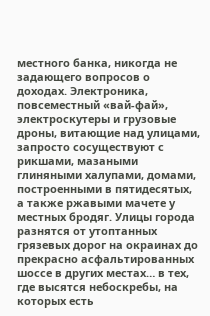местного банка, никогда не задающего вопросов о доходах. Электроника, повсеместный «вай-фай», электроскутеры и грузовые дроны, витающие над улицами, запросто сосуществуют с рикшами, мазаными глиняными халупами, домами, построенными в пятидесятых, а также ржавыми мачете у местных бродяг. Улицы города разнятся от утоптанных грязевых дорог на окраинах до прекрасно асфальтированных шоссе в других местах… в тех, где высятся небоскребы, на которых есть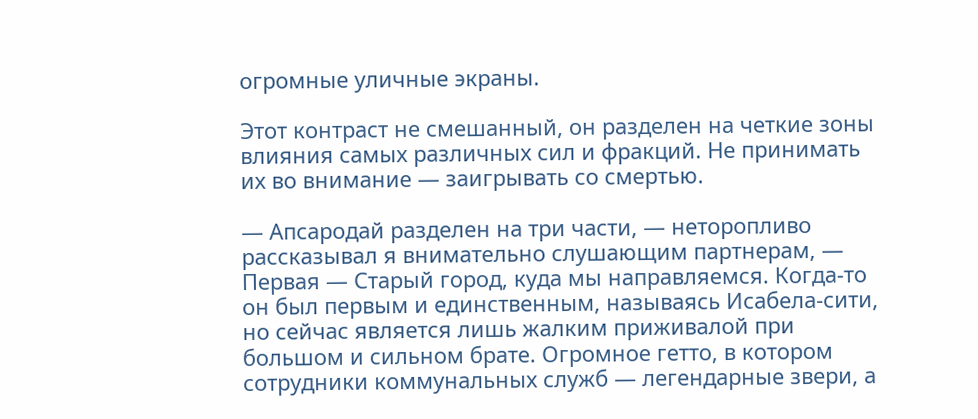огромные уличные экраны.

Этот контраст не смешанный, он разделен на четкие зоны влияния самых различных сил и фракций. Не принимать их во внимание — заигрывать со смертью.

— Апсародай разделен на три части, — неторопливо рассказывал я внимательно слушающим партнерам, — Первая — Старый город, куда мы направляемся. Когда-то он был первым и единственным, называясь Исабела-сити, но сейчас является лишь жалким приживалой при большом и сильном брате. Огромное гетто, в котором сотрудники коммунальных служб — легендарные звери, а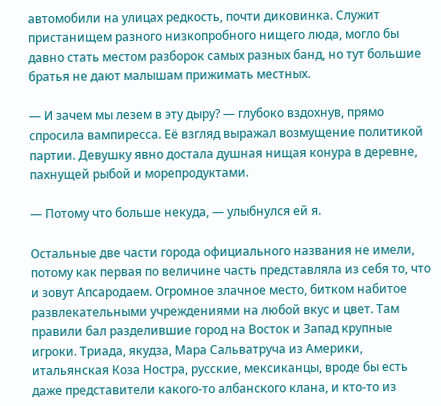автомобили на улицах редкость, почти диковинка. Служит пристанищем разного низкопробного нищего люда, могло бы давно стать местом разборок самых разных банд, но тут большие братья не дают малышам прижимать местных.

— И зачем мы лезем в эту дыру? — глубоко вздохнув, прямо спросила вампиресса. Её взгляд выражал возмущение политикой партии. Девушку явно достала душная нищая конура в деревне, пахнущей рыбой и морепродуктами.

— Потому что больше некуда, — улыбнулся ей я.

Остальные две части города официального названия не имели, потому как первая по величине часть представляла из себя то, что и зовут Апсародаем. Огромное злачное место, битком набитое развлекательными учреждениями на любой вкус и цвет. Там правили бал разделившие город на Восток и Запад крупные игроки. Триада, якудза, Мара Сальватруча из Америки, итальянская Коза Ностра, русские, мексиканцы, вроде бы есть даже представители какого-то албанского клана, и кто-то из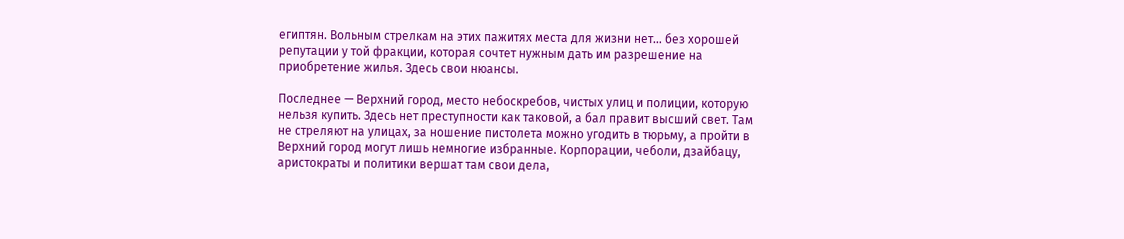египтян. Вольным стрелкам на этих пажитях места для жизни нет… без хорошей репутации у той фракции, которая сочтет нужным дать им разрешение на приобретение жилья. Здесь свои нюансы.

Последнее — Верхний город, место небоскребов, чистых улиц и полиции, которую нельзя купить. Здесь нет преступности как таковой, а бал правит высший свет. Там не стреляют на улицах, за ношение пистолета можно угодить в тюрьму, а пройти в Верхний город могут лишь немногие избранные. Корпорации, чеболи, дзайбацу, аристократы и политики вершат там свои дела,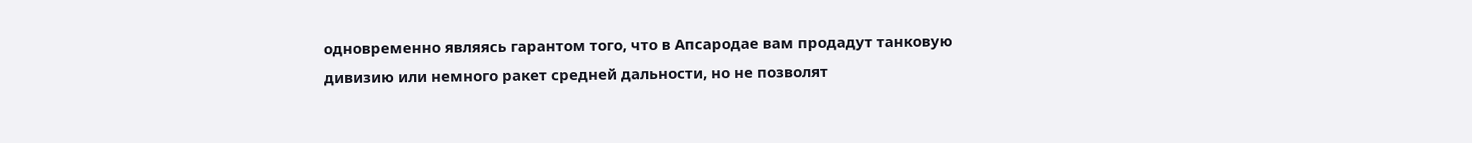одновременно являясь гарантом того, что в Апсародае вам продадут танковую дивизию или немного ракет средней дальности, но не позволят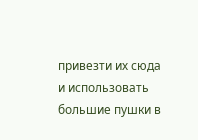привезти их сюда и использовать большие пушки в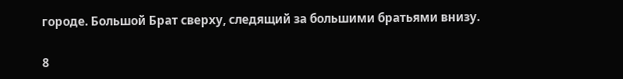городе. Большой Брат сверху, следящий за большими братьями внизу.

8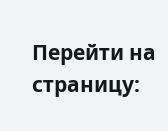Перейти на страницу: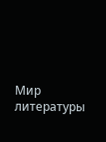Мир литературы